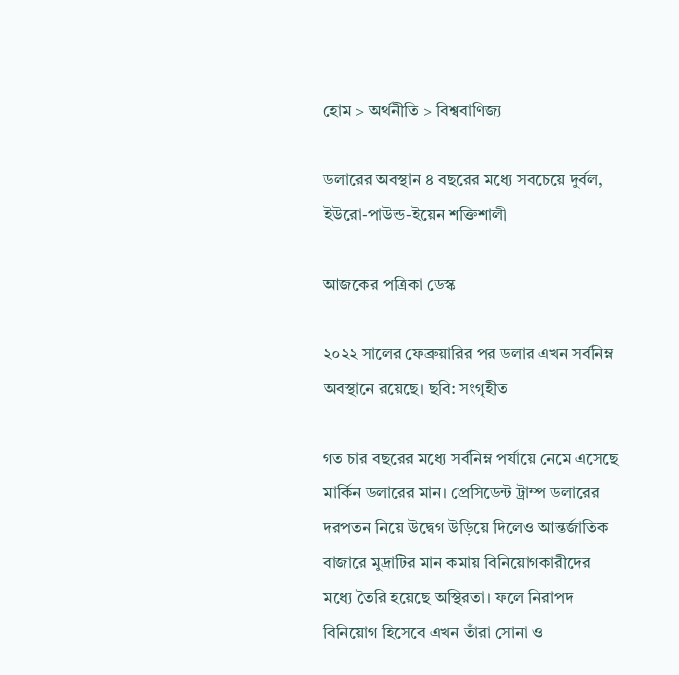হোম > অর্থনীতি > বিশ্ববাণিজ্য

ডলারের অবস্থান ৪ বছরের মধ্যে সবচেয়ে দুর্বল, ইউরো-পাউন্ড-ইয়েন শক্তিশালী

আজকের পত্রিকা ডেস্ক

২০২২ সালের ফেব্রুয়ারির পর ডলার এখন সর্বনিম্ন অবস্থানে রয়েছে। ছবি: সংগৃহীত

গত চার বছরের মধ্যে সর্বনিম্ন পর্যায়ে নেমে এসেছে মার্কিন ডলারের মান। প্রেসিডেন্ট ট্রাম্প ডলারের দরপতন নিয়ে উদ্বেগ উড়িয়ে দিলেও আন্তর্জাতিক বাজারে মুদ্রাটির মান কমায় বিনিয়োগকারীদের মধ্যে তৈরি হয়েছে অস্থিরতা। ফলে নিরাপদ বিনিয়োগ হিসেবে এখন তাঁরা সোনা ও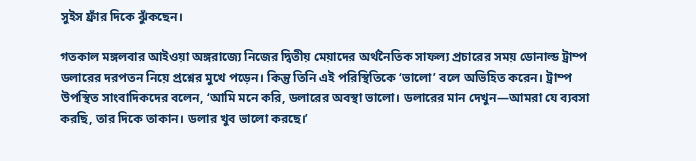সুইস ফ্রাঁর দিকে ঝুঁকছেন।

গতকাল মঙ্গলবার আইওয়া অঙ্গরাজ্যে নিজের দ্বিতীয় মেয়াদের অর্থনৈতিক সাফল্য প্রচারের সময় ডোনাল্ড ট্রাম্প ডলারের দরপতন নিয়ে প্রশ্নের মুখে পড়েন। কিন্তু তিনি এই পরিস্থিতিকে ‘ভালো’ বলে অভিহিত করেন। ট্রাম্প উপস্থিত সাংবাদিকদের বলেন, ‘আমি মনে করি, ডলারের অবস্থা ভালো। ডলারের মান দেখুন—আমরা যে ব্যবসা করছি, তার দিকে তাকান। ডলার খুব ভালো করছে।’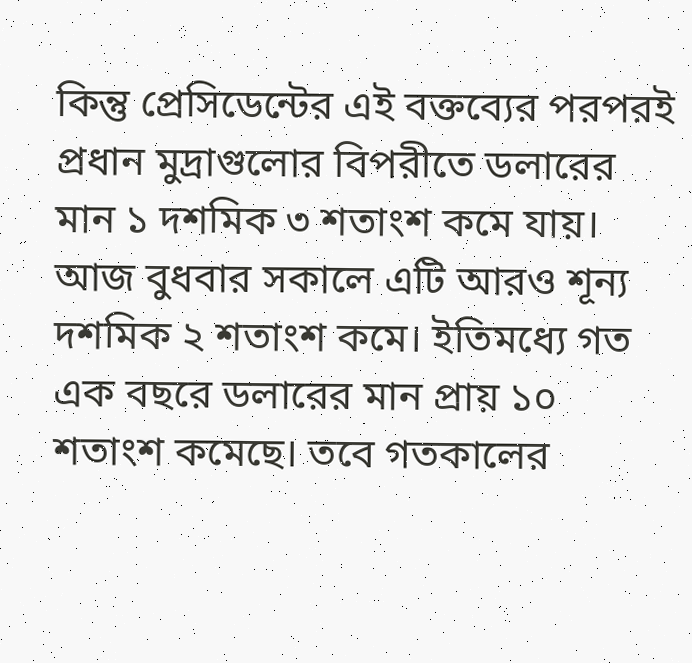কিন্তু প্রেসিডেন্টের এই বক্তব্যের পরপরই প্রধান মুদ্রাগুলোর বিপরীতে ডলারের মান ১ দশমিক ৩ শতাংশ কমে যায়। আজ বুধবার সকালে এটি আরও শূন্য দশমিক ২ শতাংশ কমে। ইতিমধ্যে গত এক বছরে ডলারের মান প্রায় ১০ শতাংশ কমেছে। তবে গতকালের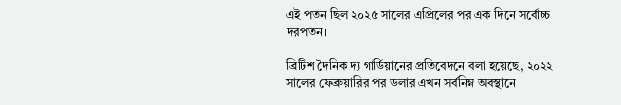এই পতন ছিল ২০২৫ সালের এপ্রিলের পর এক দিনে সর্বোচ্চ দরপতন।

ব্রিটিশ দৈনিক দ্য গার্ডিয়ানের প্রতিবেদনে বলা হয়েছে, ২০২২ সালের ফেব্রুয়ারির পর ডলার এখন সর্বনিম্ন অবস্থানে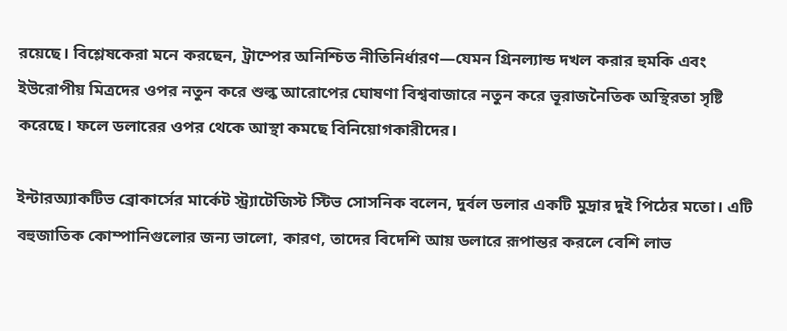রয়েছে। বিশ্লেষকেরা মনে করছেন, ট্রাম্পের অনিশ্চিত নীতিনির্ধারণ—যেমন গ্রিনল্যান্ড দখল করার হুমকি এবং ইউরোপীয় মিত্রদের ওপর নতুন করে শুল্ক আরোপের ঘোষণা বিশ্ববাজারে নতুন করে ভূরাজনৈতিক অস্থিরতা সৃষ্টি করেছে। ফলে ডলারের ওপর থেকে আস্থা কমছে বিনিয়োগকারীদের।

ইন্টারঅ্যাকটিভ ব্রোকার্সের মার্কেট স্ট্র্যাটেজিস্ট স্টিভ সোসনিক বলেন, দুর্বল ডলার একটি মুদ্রার দুই পিঠের মতো। এটি বহুজাতিক কোম্পানিগুলোর জন্য ভালো, কারণ, তাদের বিদেশি আয় ডলারে রূপান্তর করলে বেশি লাভ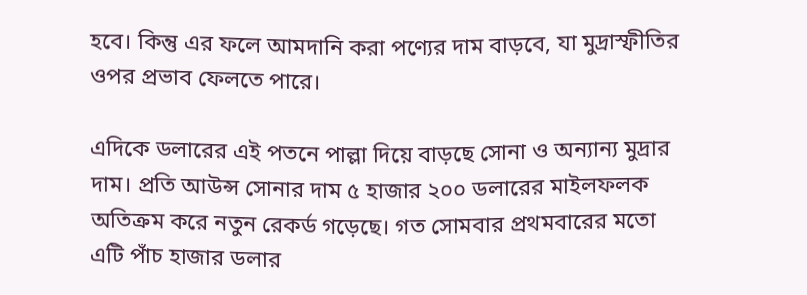হবে। কিন্তু এর ফলে আমদানি করা পণ্যের দাম বাড়বে, যা মুদ্রাস্ফীতির ওপর প্রভাব ফেলতে পারে।

এদিকে ডলারের এই পতনে পাল্লা দিয়ে বাড়ছে সোনা ও অন্যান্য মুদ্রার দাম। প্রতি আউন্স সোনার দাম ৫ হাজার ২০০ ডলারের মাইলফলক অতিক্রম করে নতুন রেকর্ড গড়েছে। গত সোমবার প্রথমবারের মতো এটি পাঁচ হাজার ডলার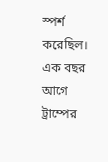স্পর্শ করেছিল। এক বছর আগে ট্রাম্পের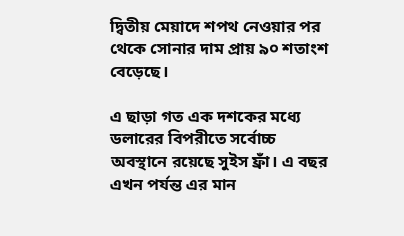দ্বিতীয় মেয়াদে শপথ নেওয়ার পর থেকে সোনার দাম প্রায় ৯০ শতাংশ বেড়েছে।

এ ছাড়া গত এক দশকের মধ্যে ডলারের বিপরীতে সর্বোচ্চ অবস্থানে রয়েছে সুইস ফ্রাঁ। এ বছর এখন পর্যন্ত এর মান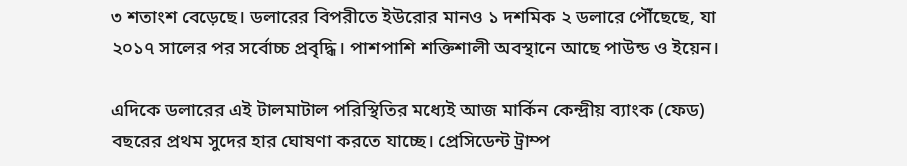৩ শতাংশ বেড়েছে। ডলারের বিপরীতে ইউরোর মানও ১ দশমিক ২ ডলারে পৌঁছেছে, যা ২০১৭ সালের পর সর্বোচ্চ প্রবৃদ্ধি। পাশপাশি শক্তিশালী অবস্থানে আছে পাউন্ড ও ইয়েন।

এদিকে ডলারের এই টালমাটাল পরিস্থিতির মধ্যেই আজ মার্কিন কেন্দ্রীয় ব্যাংক (ফেড) বছরের প্রথম সুদের হার ঘোষণা করতে যাচ্ছে। প্রেসিডেন্ট ট্রাম্প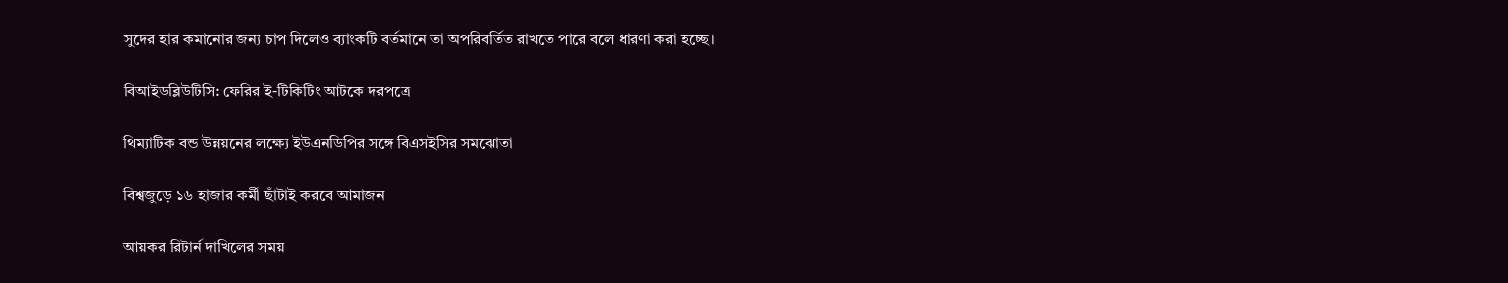সুদের হার কমানোর জন্য চাপ দিলেও ব্যাংকটি বর্তমানে তা অপরিবর্তিত রাখতে পারে বলে ধারণা করা হচ্ছে।

বিআইডব্লিউটিসি: ফেরির ই-টিকিটিং আটকে দরপত্রে

থিম্যাটিক বন্ড উন্নয়নের লক্ষ্যে ইউএনডিপির সঙ্গে বিএসইসির সমঝোতা

বিশ্বজুড়ে ১৬ হাজার কর্মী ছাঁটাই করবে আমাজন

আয়কর রিটার্ন দাখিলের সময়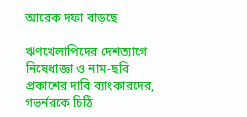আরেক দফা বাড়ছে

ঋণখেলাপিদের দেশত্যাগে নিষেধাজ্ঞা ও নাম-ছবি প্রকাশের দাবি ব্যাংকারদের, গভর্নরকে চিঠি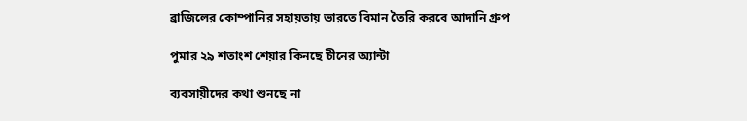ব্রাজিলের কোম্পানির সহায়তায় ভারতে বিমান তৈরি করবে আদানি গ্রুপ

পুমার ২৯ শতাংশ শেয়ার কিনছে চীনের অ্যান্টা

ব্যবসায়ীদের কথা শুনছে না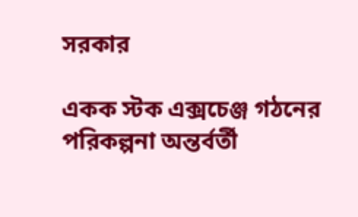সরকার

একক স্টক এক্সচেঞ্জ গঠনের পরিকল্পনা অন্তর্বর্তী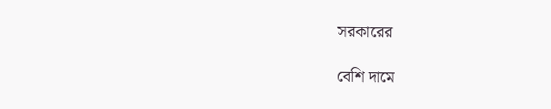সরকারের

বেশি দামে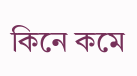কিনে কমে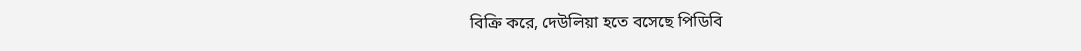বিক্রি করে, দেউলিয়া হতে বসেছে পিডিবি